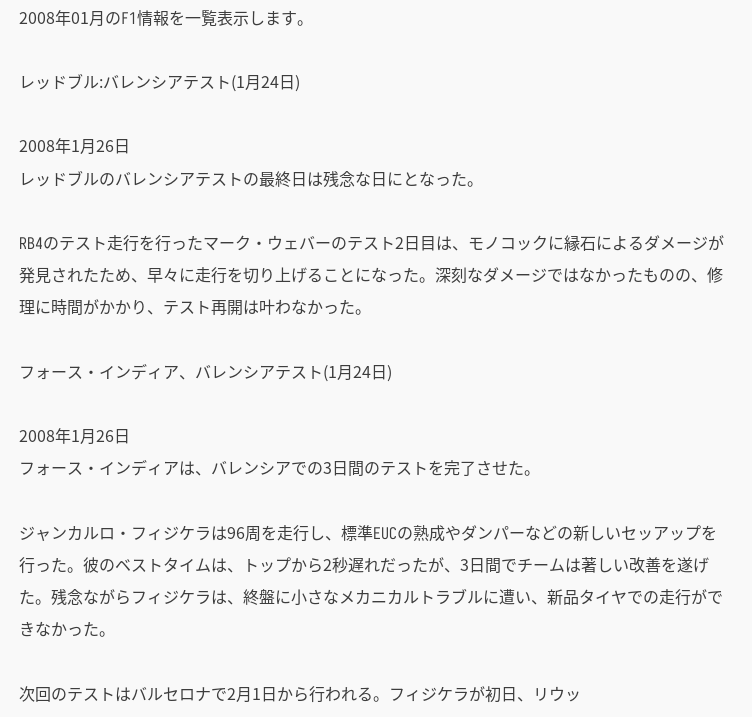2008年01月のF1情報を一覧表示します。

レッドブル:バレンシアテスト(1月24日)

2008年1月26日
レッドブルのバレンシアテストの最終日は残念な日にとなった。

RB4のテスト走行を行ったマーク・ウェバーのテスト2日目は、モノコックに縁石によるダメージが発見されたため、早々に走行を切り上げることになった。深刻なダメージではなかったものの、修理に時間がかかり、テスト再開は叶わなかった。

フォース・インディア、バレンシアテスト(1月24日)

2008年1月26日
フォース・インディアは、バレンシアでの3日間のテストを完了させた。

ジャンカルロ・フィジケラは96周を走行し、標準EUCの熟成やダンパーなどの新しいセッアップを行った。彼のベストタイムは、トップから2秒遅れだったが、3日間でチームは著しい改善を遂げた。残念ながらフィジケラは、終盤に小さなメカニカルトラブルに遭い、新品タイヤでの走行ができなかった。

次回のテストはバルセロナで2月1日から行われる。フィジケラが初日、リウッ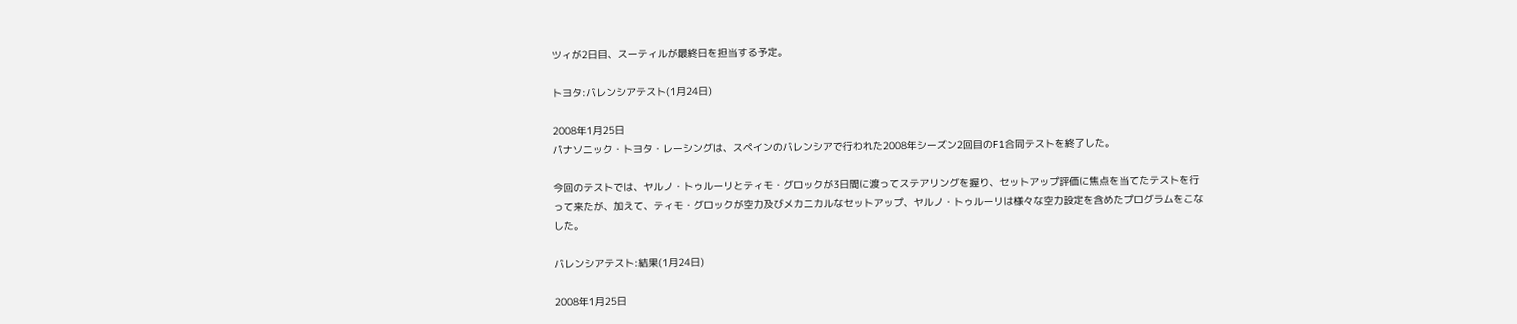ツィが2日目、スーティルが最終日を担当する予定。

トヨタ:バレンシアテスト(1月24日)

2008年1月25日
パナソニック・トヨタ・レーシングは、スペインのバレンシアで行われた2008年シーズン2回目のF1合同テストを終了した。

今回のテストでは、ヤルノ・トゥルーリとティモ・グロックが3日間に渡ってステアリングを握り、セットアップ評価に焦点を当てたテストを行って来たが、加えて、ティモ・グロックが空力及びメカニカルなセットアップ、ヤルノ・トゥルーリは様々な空力設定を含めたプログラムをこなした。

バレンシアテスト:結果(1月24日)

2008年1月25日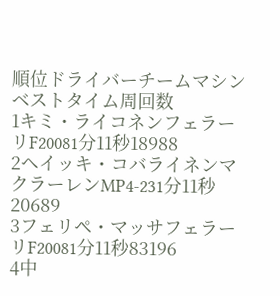順位ドライバーチームマシンベストタイム周回数
1キミ・ライコネンフェラーリF20081分11秒18988
2ヘイッキ・コバライネンマクラーレンMP4-231分11秒20689
3フェリペ・マッサフェラーリF20081分11秒83196
4中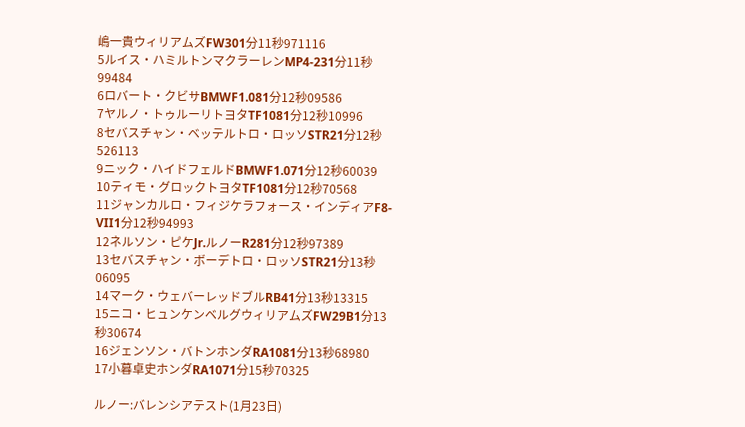嶋一貴ウィリアムズFW301分11秒971116
5ルイス・ハミルトンマクラーレンMP4-231分11秒99484
6ロバート・クビサBMWF1.081分12秒09586
7ヤルノ・トゥルーリトヨタTF1081分12秒10996
8セバスチャン・ベッテルトロ・ロッソSTR21分12秒526113
9ニック・ハイドフェルドBMWF1.071分12秒60039
10ティモ・グロックトヨタTF1081分12秒70568
11ジャンカルロ・フィジケラフォース・インディアF8-VII1分12秒94993
12ネルソン・ピケJr.ルノーR281分12秒97389
13セバスチャン・ボーデトロ・ロッソSTR21分13秒06095
14マーク・ウェバーレッドブルRB41分13秒13315
15ニコ・ヒュンケンベルグウィリアムズFW29B1分13秒30674
16ジェンソン・バトンホンダRA1081分13秒68980
17小暮卓史ホンダRA1071分15秒70325

ルノー:バレンシアテスト(1月23日)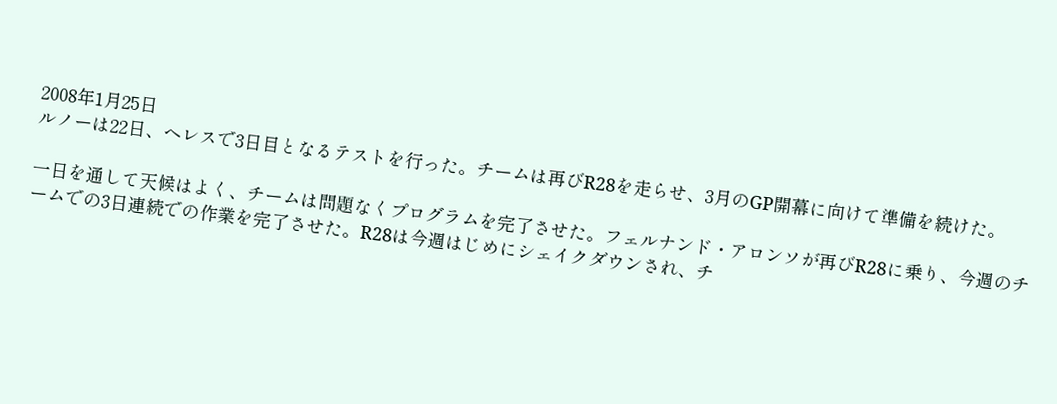2008年1月25日
ルノーは22日、ヘレスで3日目となるテストを行った。チームは再びR28を走らせ、3月のGP開幕に向けて準備を続けた。

一日を通して天候はよく、チームは問題なくプログラムを完了させた。フェルナンド・アロンソが再びR28に乗り、今週のチームでの3日連続での作業を完了させた。R28は今週はじめにシェイクダウンされ、チ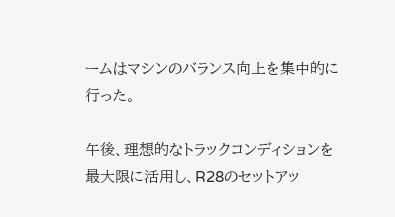ームはマシンのバランス向上を集中的に行った。

午後、理想的なトラックコンディションを最大限に活用し、R28のセットアッ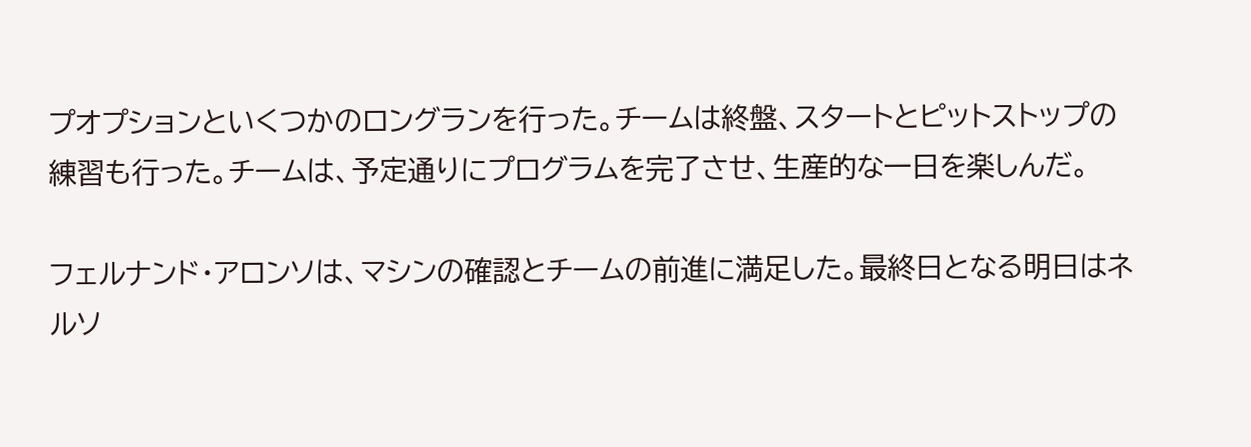プオプションといくつかのロングランを行った。チームは終盤、スタートとピットストップの練習も行った。チームは、予定通りにプログラムを完了させ、生産的な一日を楽しんだ。

フェルナンド・アロンソは、マシンの確認とチームの前進に満足した。最終日となる明日はネルソ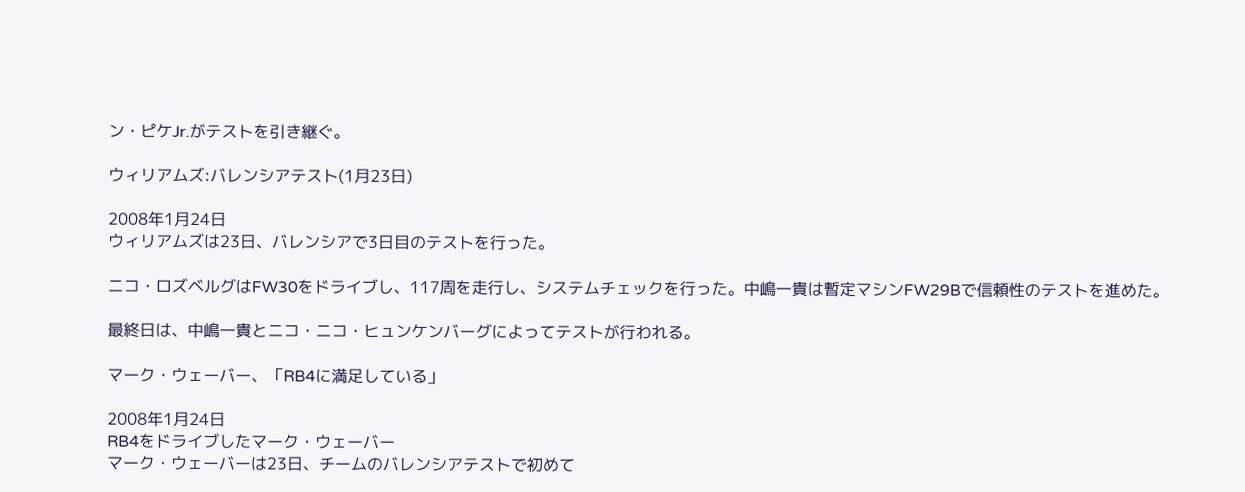ン・ピケJr.がテストを引き継ぐ。

ウィリアムズ:バレンシアテスト(1月23日)

2008年1月24日
ウィリアムズは23日、バレンシアで3日目のテストを行った。

ニコ・ロズベルグはFW30をドライブし、117周を走行し、システムチェックを行った。中嶋一貴は暫定マシンFW29Bで信頼性のテストを進めた。

最終日は、中嶋一貴とニコ・ニコ・ヒュンケンバーグによってテストが行われる。

マーク・ウェーバー、「RB4に満足している」

2008年1月24日
RB4をドライブしたマーク・ウェーバー
マーク・ウェーバーは23日、チームのバレンシアテストで初めて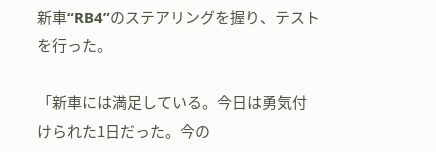新車“RB4”のステアリングを握り、テストを行った。

「新車には満足している。今日は勇気付けられた1日だった。今の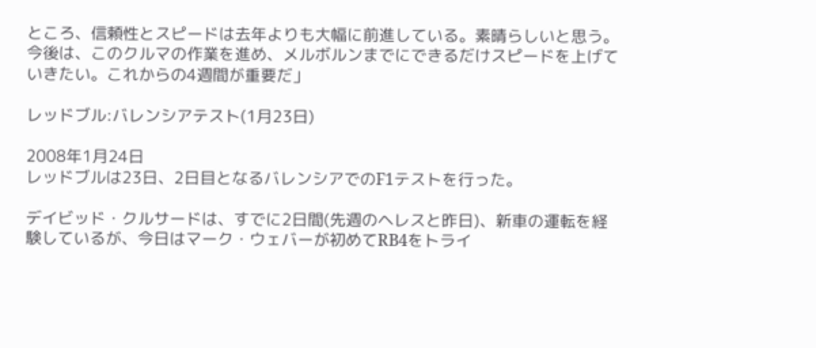ところ、信頼性とスピードは去年よりも大幅に前進している。素晴らしいと思う。今後は、このクルマの作業を進め、メルボルンまでにできるだけスピードを上げていきたい。これからの4週間が重要だ」

レッドブル:バレンシアテスト(1月23日)

2008年1月24日
レッドブルは23日、2日目となるバレンシアでのF1テストを行った。

デイビッド・クルサードは、すでに2日間(先週のヘレスと昨日)、新車の運転を経験しているが、今日はマーク・ウェバーが初めてRB4をトライ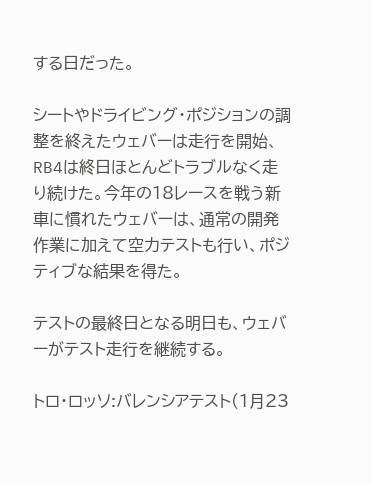する日だった。

シートやドライビング・ポジションの調整を終えたウェバーは走行を開始、RB4は終日ほとんどトラブルなく走り続けた。今年の18レースを戦う新車に慣れたウェバーは、通常の開発作業に加えて空力テストも行い、ポジティブな結果を得た。

テストの最終日となる明日も、ウェバーがテスト走行を継続する。

トロ・ロッソ:バレンシアテスト(1月23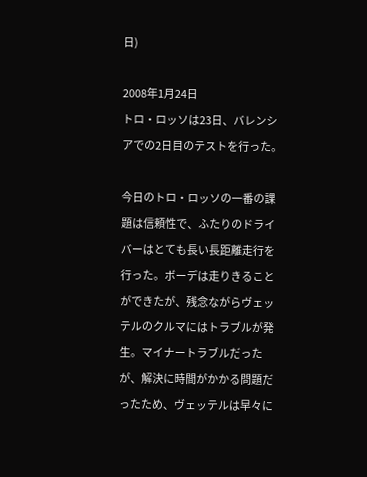日)

2008年1月24日
トロ・ロッソは23日、バレンシアでの2日目のテストを行った。

今日のトロ・ロッソの一番の課題は信頼性で、ふたりのドライバーはとても長い長距離走行を行った。ボーデは走りきることができたが、残念ながらヴェッテルのクルマにはトラブルが発生。マイナートラブルだったが、解決に時間がかかる問題だったため、ヴェッテルは早々に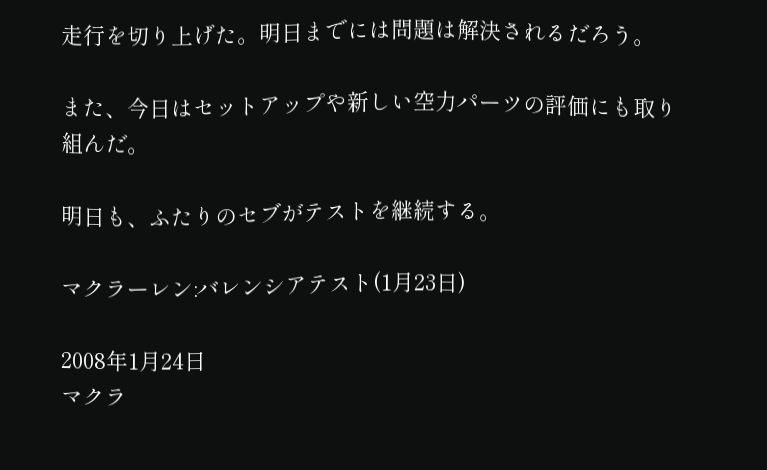走行を切り上げた。明日までには問題は解決されるだろう。

また、今日はセットアップや新しい空力パーツの評価にも取り組んだ。

明日も、ふたりのセブがテストを継続する。

マクラーレン:バレンシアテスト(1月23日)

2008年1月24日
マクラ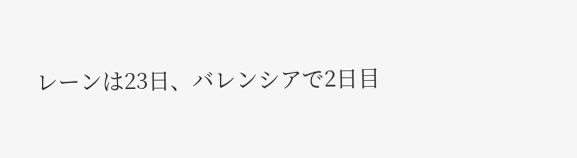レーンは23日、バレンシアで2日目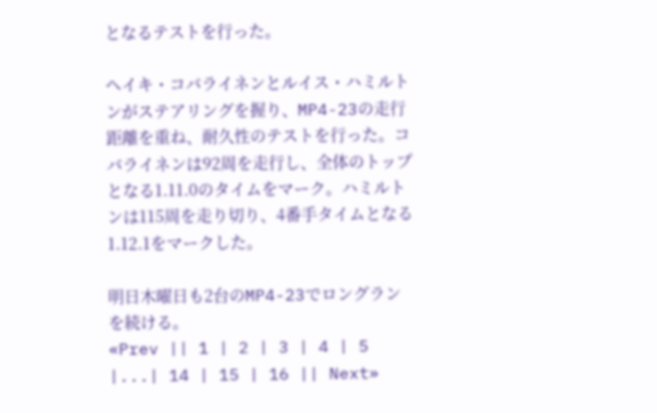となるテストを行った。

ヘイキ・コバライネンとルイス・ハミルトンがステアリングを握り、MP4-23の走行距離を重ね、耐久性のテストを行った。コバライネンは92周を走行し、全体のトップとなる1.11.0のタイムをマーク。ハミルトンは115周を走り切り、4番手タイムとなる1.12.1をマークした。

明日木曜日も2台のMP4-23でロングランを続ける。
«Prev || 1 | 2 | 3 | 4 | 5 |...| 14 | 15 | 16 || Next»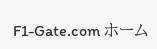F1-Gate.com ホーム